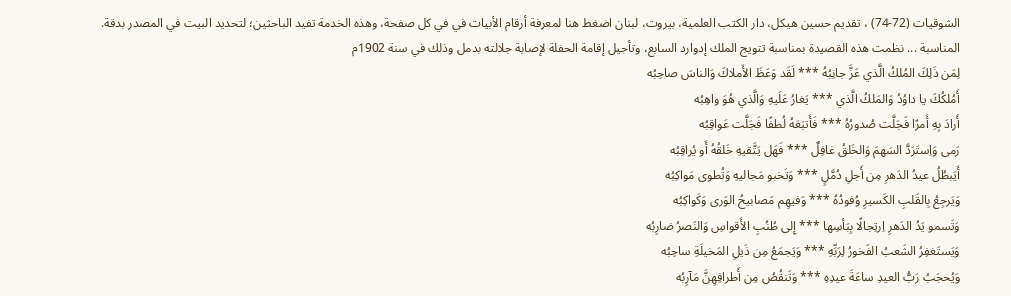الشوقيات (72-74) ، تقديم حسين هيكل، دار الكتب العلمية، بيروت، لبنان اضغط هنا لمعرفة أرقام الأبيات في في كل صفحة، وهذه الخدمة تفيد الباحثين؛ لتحديد البيت في المصدر بدقة.
المناسبة ... نظمت هذه القصيدة بمناسبة تتويج الملك إدوارد السابع، وتأجيل إقامة الحفلة لإصابة جلالته بدمل وذلك في سنة 1902م
لِمَن ذَلِكَ المُلكُ الَّذي عَزَّ جانِبُهُ *** لَقَد وَعَظَ الأَملاكَ وَالناسَ صاحِبُه
أَمُلكُكَ يا داوُدُ وَالمَلكُ الَّذي *** يَغارُ عَلَيهِ وَالَّذي هُوَ واهِبُه
أَرادَ بِهِ أَمرًا فَجَلَّت صُدورُهُ *** فَأَتبَعَهُ لُطفًا فَجَلَّت عَواقِبُه
رَمى وَاِستَرَدَّ السَهمَ وَالخَلقُ غافِلٌ *** فَهَل يَتَّقيهِ خَلقُهُ أَو يُراقِبُه
أَيَبطُلُ عيدُ الدَهرِ مِن أَجلِ دُمَّلٍ *** وَتَخبو مَجاليهِ وَتُطوى مَواكِبُه
وَيَرجِعُ بِالقَلبِ الكَسيرِ وُفودُهُ *** وَفيهِم مَصابيحُ الوَرى وَكَواكِبُه
وَتَسمو يَدُ الدَهرِ اِرتِجالًا بِبَأسِها *** إِلى طُنُبِ الأَقواسِ وَالنَصرُ ضارِبُه
وَيَستَغفِرُ الشَعبُ الفَخورُ لِرَبِّهِ *** وَيَجمَعُ مِن ذَيلِ المَخيلَةِ ساحِبُه
وَيُحجَبُ رَبُّ العيدِ ساعَةَ عيدِهِ *** وَتَنقُصُ مِن أَطرافِهِنَّ مَآرِبُه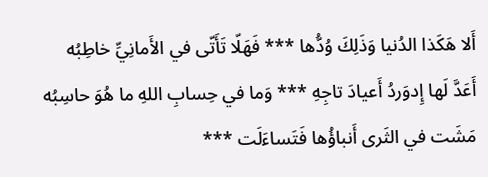أَلا هَكَذا الدُنيا وَذَلِكَ وُدُّها *** فَهَلّا تَأَتّى في الأَمانِيِّ خاطِبُه
أَعَدَّ لَها إِدوَردُ أَعيادَ تاجِهِ *** وَما في حِسابِ اللهِ ما هُوَ حاسِبُه
مَشَت في الثَرى أَنباؤُها فَتَساءَلَت ***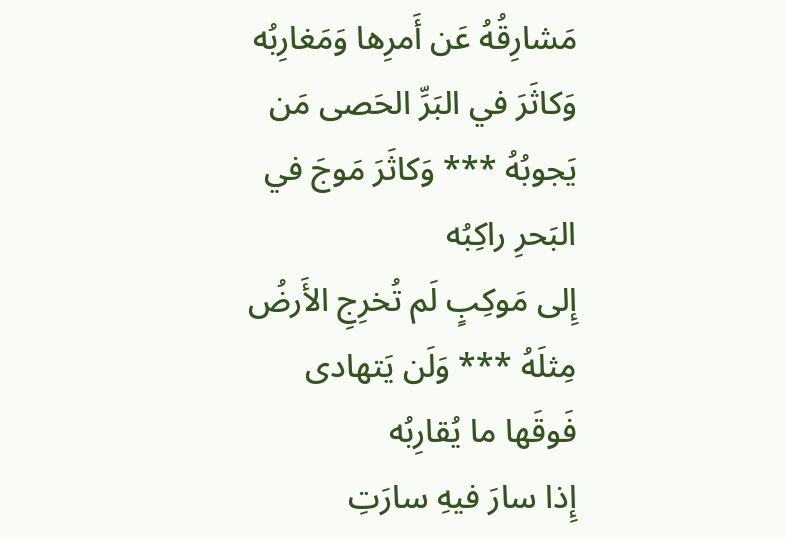مَشارِقُهُ عَن أَمرِها وَمَغارِبُه
وَكاثَرَ في البَرِّ الحَصى مَن يَجوبُهُ *** وَكاثَرَ مَوجَ في البَحرِ راكِبُه
إِلى مَوكِبٍ لَم تُخرِجِ الأَرضُ مِثلَهُ *** وَلَن يَتهادى فَوقَها ما يُقارِبُه
إِذا سارَ فيهِ سارَتِ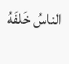الناسُ خَلفَهُ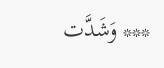*** وَشَدَّت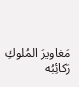مَغاويرَ المُلوكِ رَكائِبُه